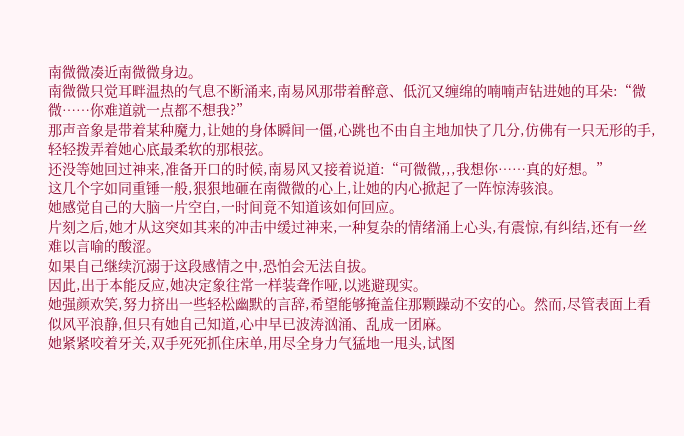南微微凑近南微微身边。
南微微只觉耳畔温热的气息不断涌来,南易风那带着醉意、低沉又缠绵的喃喃声钻进她的耳朵:“微微……你难道就一点都不想我?”
那声音象是带着某种魔力,让她的身体瞬间一僵,心跳也不由自主地加快了几分,仿佛有一只无形的手,轻轻拨弄着她心底最柔软的那根弦。
还没等她回过神来,准备开口的时候,南易风又接着说道:“可微微,,,我想你……真的好想。”
这几个字如同重锤一般,狠狠地砸在南微微的心上,让她的内心掀起了一阵惊涛骇浪。
她感觉自己的大脑一片空白,一时间竟不知道该如何回应。
片刻之后,她才从这突如其来的冲击中缓过神来,一种复杂的情绪涌上心头,有震惊,有纠结,还有一丝难以言喻的酸涩。
如果自己继续沉溺于这段感情之中,恐怕会无法自拔。
因此,出于本能反应,她决定象往常一样装聋作哑,以逃避现实。
她强颜欢笑,努力挤出一些轻松幽默的言辞,希望能够掩盖住那颗躁动不安的心。然而,尽管表面上看似风平浪静,但只有她自己知道,心中早已波涛汹涌、乱成一团麻。
她紧紧咬着牙关,双手死死抓住床单,用尽全身力气猛地一甩头,试图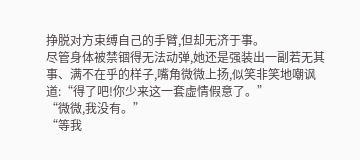挣脱对方束缚自己的手臂,但却无济于事。
尽管身体被禁锢得无法动弹,她还是强装出一副若无其事、满不在乎的样子,嘴角微微上扬,似笑非笑地嘲讽道:“得了吧!你少来这一套虚情假意了。”
“微微,我没有。”
“等我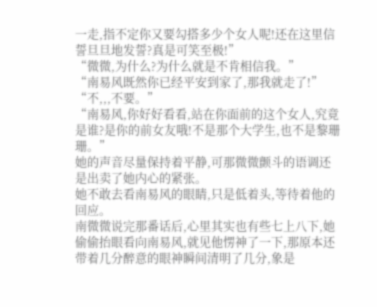一走,指不定你又要勾搭多少个女人呢!还在这里信誓旦旦地发誓?真是可笑至极!”
“微微,为什么?为什么就是不肯相信我。”
“南易风既然你已经平安到家了,那我就走了!”
“不,,,不要。”
“南易风,你好好看看,站在你面前的这个女人,究竟是谁?是你的前女友哦!不是那个大学生,也不是黎珊珊。”
她的声音尽量保持着平静,可那微微颤斗的语调还是出卖了她内心的紧张。
她不敢去看南易风的眼睛,只是低着头,等待着他的回应。
南微微说完那番话后,心里其实也有些七上八下,她偷偷抬眼看向南易风,就见他愣神了一下,那原本还带着几分醉意的眼神瞬间清明了几分,象是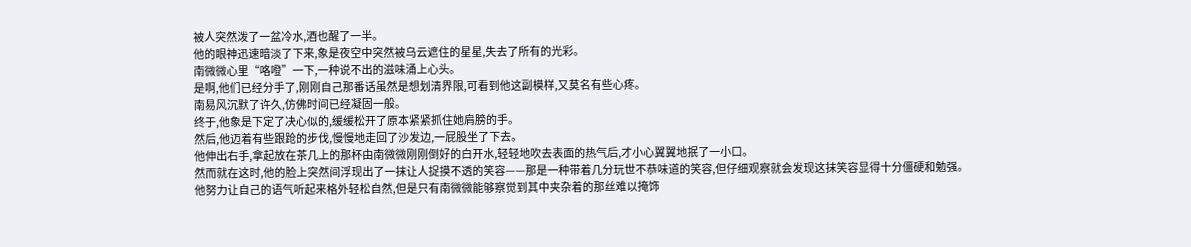被人突然泼了一盆冷水,酒也醒了一半。
他的眼神迅速暗淡了下来,象是夜空中突然被乌云遮住的星星,失去了所有的光彩。
南微微心里“咯噔”一下,一种说不出的滋味涌上心头。
是啊,他们已经分手了,刚刚自己那番话虽然是想划清界限,可看到他这副模样,又莫名有些心疼。
南易风沉默了许久,仿佛时间已经凝固一般。
终于,他象是下定了决心似的,缓缓松开了原本紧紧抓住她肩膀的手。
然后,他迈着有些跟跄的步伐,慢慢地走回了沙发边,一屁股坐了下去。
他伸出右手,拿起放在茶几上的那杯由南微微刚刚倒好的白开水,轻轻地吹去表面的热气后,才小心翼翼地抿了一小口。
然而就在这时,他的脸上突然间浮现出了一抹让人捉摸不透的笑容——那是一种带着几分玩世不恭味道的笑容,但仔细观察就会发现这抹笑容显得十分僵硬和勉强。
他努力让自己的语气听起来格外轻松自然,但是只有南微微能够察觉到其中夹杂着的那丝难以掩饰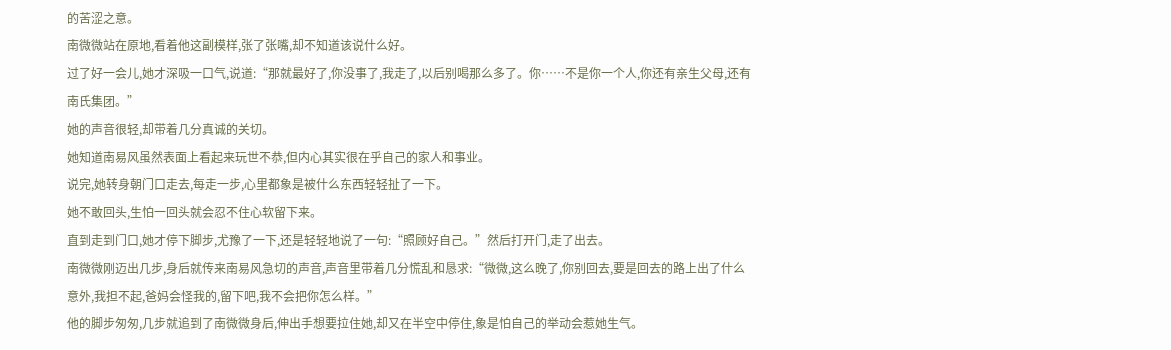的苦涩之意。
南微微站在原地,看着他这副模样,张了张嘴,却不知道该说什么好。
过了好一会儿,她才深吸一口气,说道:“那就最好了,你没事了,我走了,以后别喝那么多了。你……不是你一个人,你还有亲生父母,还有南氏集团。”
她的声音很轻,却带着几分真诚的关切。
她知道南易风虽然表面上看起来玩世不恭,但内心其实很在乎自己的家人和事业。
说完,她转身朝门口走去,每走一步,心里都象是被什么东西轻轻扯了一下。
她不敢回头,生怕一回头就会忍不住心软留下来。
直到走到门口,她才停下脚步,尤豫了一下,还是轻轻地说了一句:“照顾好自己。”然后打开门,走了出去。
南微微刚迈出几步,身后就传来南易风急切的声音,声音里带着几分慌乱和恳求:“微微,这么晚了,你别回去,要是回去的路上出了什么意外,我担不起,爸妈会怪我的,留下吧,我不会把你怎么样。”
他的脚步匆匆,几步就追到了南微微身后,伸出手想要拉住她,却又在半空中停住,象是怕自己的举动会惹她生气。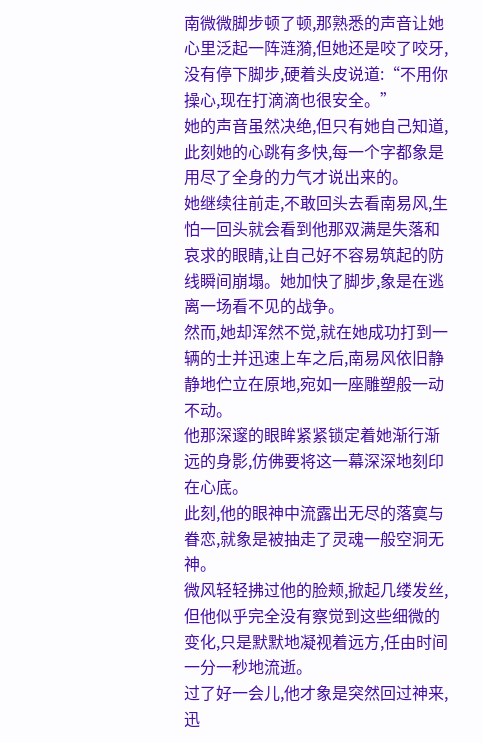南微微脚步顿了顿,那熟悉的声音让她心里泛起一阵涟漪,但她还是咬了咬牙,没有停下脚步,硬着头皮说道:“不用你操心,现在打滴滴也很安全。”
她的声音虽然决绝,但只有她自己知道,此刻她的心跳有多快,每一个字都象是用尽了全身的力气才说出来的。
她继续往前走,不敢回头去看南易风,生怕一回头就会看到他那双满是失落和哀求的眼睛,让自己好不容易筑起的防线瞬间崩塌。她加快了脚步,象是在逃离一场看不见的战争。
然而,她却浑然不觉,就在她成功打到一辆的士并迅速上车之后,南易风依旧静静地伫立在原地,宛如一座雕塑般一动不动。
他那深邃的眼眸紧紧锁定着她渐行渐远的身影,仿佛要将这一幕深深地刻印在心底。
此刻,他的眼神中流露出无尽的落寞与眷恋,就象是被抽走了灵魂一般空洞无神。
微风轻轻拂过他的脸颊,掀起几缕发丝,但他似乎完全没有察觉到这些细微的变化,只是默默地凝视着远方,任由时间一分一秒地流逝。
过了好一会儿,他才象是突然回过神来,迅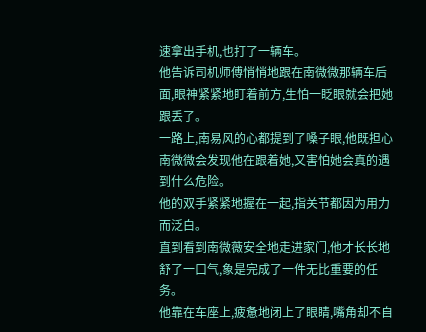速拿出手机,也打了一辆车。
他告诉司机师傅悄悄地跟在南微微那辆车后面,眼神紧紧地盯着前方,生怕一眨眼就会把她跟丢了。
一路上,南易风的心都提到了嗓子眼,他既担心南微微会发现他在跟着她,又害怕她会真的遇到什么危险。
他的双手紧紧地握在一起,指关节都因为用力而泛白。
直到看到南微薇安全地走进家门,他才长长地舒了一口气,象是完成了一件无比重要的任务。
他靠在车座上,疲惫地闭上了眼睛,嘴角却不自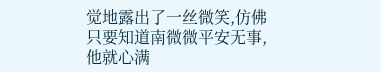觉地露出了一丝微笑,仿佛只要知道南微微平安无事,他就心满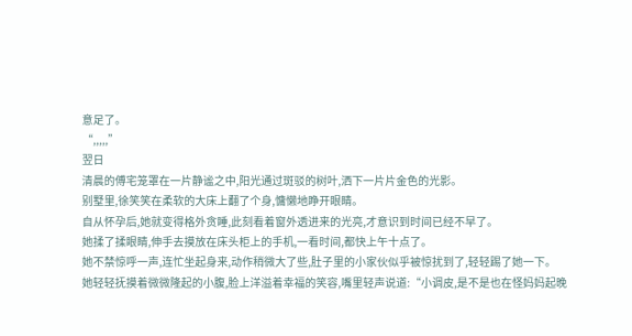意足了。
“,,,,,”
翌日
清晨的傅宅笼罩在一片静谧之中,阳光通过斑驳的树叶,洒下一片片金色的光影。
别墅里,徐笑笑在柔软的大床上翻了个身,慵懒地睁开眼睛。
自从怀孕后,她就变得格外贪睡,此刻看着窗外透进来的光亮,才意识到时间已经不早了。
她揉了揉眼睛,伸手去摸放在床头柜上的手机,一看时间,都快上午十点了。
她不禁惊呼一声,连忙坐起身来,动作稍微大了些,肚子里的小家伙似乎被惊扰到了,轻轻踢了她一下。
她轻轻抚摸着微微隆起的小腹,脸上洋溢着幸福的笑容,嘴里轻声说道:“小调皮,是不是也在怪妈妈起晚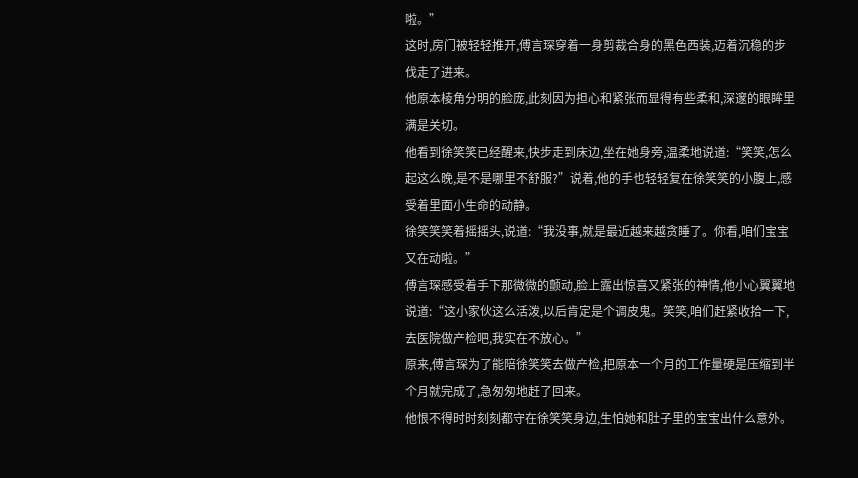啦。”
这时,房门被轻轻推开,傅言琛穿着一身剪裁合身的黑色西装,迈着沉稳的步伐走了进来。
他原本棱角分明的脸庞,此刻因为担心和紧张而显得有些柔和,深邃的眼眸里满是关切。
他看到徐笑笑已经醒来,快步走到床边,坐在她身旁,温柔地说道:“笑笑,怎么起这么晚,是不是哪里不舒服?”说着,他的手也轻轻复在徐笑笑的小腹上,感受着里面小生命的动静。
徐笑笑笑着摇摇头,说道:“我没事,就是最近越来越贪睡了。你看,咱们宝宝又在动啦。”
傅言琛感受着手下那微微的颤动,脸上露出惊喜又紧张的神情,他小心翼翼地说道:“这小家伙这么活泼,以后肯定是个调皮鬼。笑笑,咱们赶紧收拾一下,去医院做产检吧,我实在不放心。”
原来,傅言琛为了能陪徐笑笑去做产检,把原本一个月的工作量硬是压缩到半个月就完成了,急匆匆地赶了回来。
他恨不得时时刻刻都守在徐笑笑身边,生怕她和肚子里的宝宝出什么意外。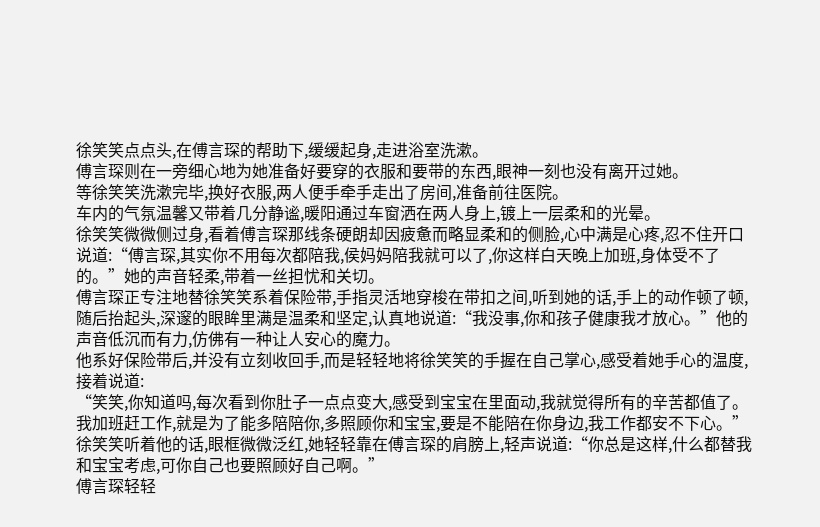徐笑笑点点头,在傅言琛的帮助下,缓缓起身,走进浴室洗漱。
傅言琛则在一旁细心地为她准备好要穿的衣服和要带的东西,眼神一刻也没有离开过她。
等徐笑笑洗漱完毕,换好衣服,两人便手牵手走出了房间,准备前往医院。
车内的气氛温馨又带着几分静谧,暖阳通过车窗洒在两人身上,镀上一层柔和的光晕。
徐笑笑微微侧过身,看着傅言琛那线条硬朗却因疲惫而略显柔和的侧脸,心中满是心疼,忍不住开口说道:“傅言琛,其实你不用每次都陪我,侯妈妈陪我就可以了,你这样白天晚上加班,身体受不了的。”她的声音轻柔,带着一丝担忧和关切。
傅言琛正专注地替徐笑笑系着保险带,手指灵活地穿梭在带扣之间,听到她的话,手上的动作顿了顿,随后抬起头,深邃的眼眸里满是温柔和坚定,认真地说道:“我没事,你和孩子健康我才放心。”他的声音低沉而有力,仿佛有一种让人安心的魔力。
他系好保险带后,并没有立刻收回手,而是轻轻地将徐笑笑的手握在自己掌心,感受着她手心的温度,接着说道:
“笑笑,你知道吗,每次看到你肚子一点点变大,感受到宝宝在里面动,我就觉得所有的辛苦都值了。我加班赶工作,就是为了能多陪陪你,多照顾你和宝宝,要是不能陪在你身边,我工作都安不下心。”
徐笑笑听着他的话,眼框微微泛红,她轻轻靠在傅言琛的肩膀上,轻声说道:“你总是这样,什么都替我和宝宝考虑,可你自己也要照顾好自己啊。”
傅言琛轻轻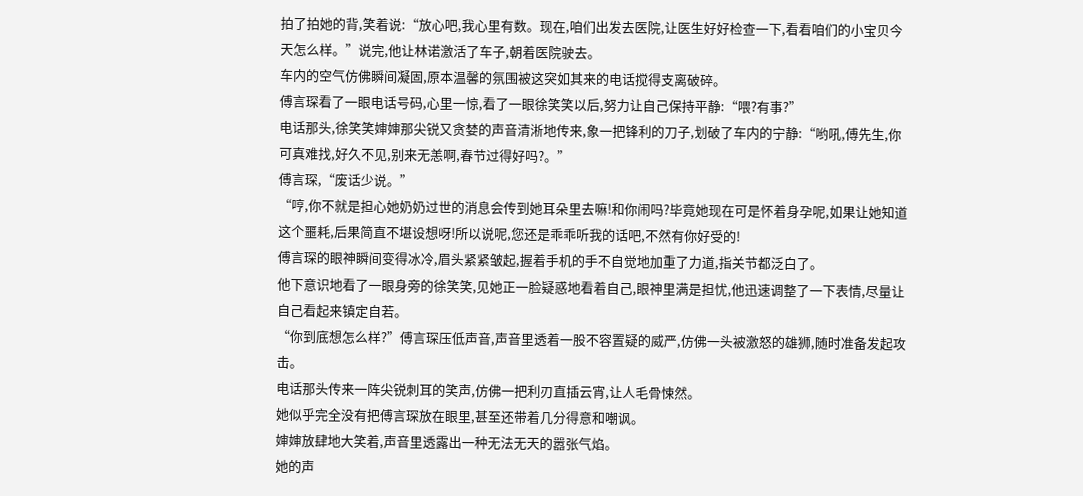拍了拍她的背,笑着说:“放心吧,我心里有数。现在,咱们出发去医院,让医生好好检查一下,看看咱们的小宝贝今天怎么样。”说完,他让林诺激活了车子,朝着医院驶去。
车内的空气仿佛瞬间凝固,原本温馨的氛围被这突如其来的电话搅得支离破碎。
傅言琛看了一眼电话号码,心里一惊,看了一眼徐笑笑以后,努力让自己保持平静:“喂?有事?”
电话那头,徐笑笑婶婶那尖锐又贪婪的声音清淅地传来,象一把锋利的刀子,划破了车内的宁静:“哟吼,傅先生,你可真难找,好久不见,别来无恙啊,春节过得好吗?。”
傅言琛,“废话少说。”
“哼,你不就是担心她奶奶过世的消息会传到她耳朵里去嘛!和你闹吗?毕竟她现在可是怀着身孕呢,如果让她知道这个噩耗,后果简直不堪设想呀!所以说呢,您还是乖乖听我的话吧,不然有你好受的!
傅言琛的眼神瞬间变得冰冷,眉头紧紧皱起,握着手机的手不自觉地加重了力道,指关节都泛白了。
他下意识地看了一眼身旁的徐笑笑,见她正一脸疑惑地看着自己,眼神里满是担忧,他迅速调整了一下表情,尽量让自己看起来镇定自若。
“你到底想怎么样?”傅言琛压低声音,声音里透着一股不容置疑的威严,仿佛一头被激怒的雄狮,随时准备发起攻击。
电话那头传来一阵尖锐刺耳的笑声,仿佛一把利刃直插云宵,让人毛骨悚然。
她似乎完全没有把傅言琛放在眼里,甚至还带着几分得意和嘲讽。
婶婶放肆地大笑着,声音里透露出一种无法无天的嚣张气焰。
她的声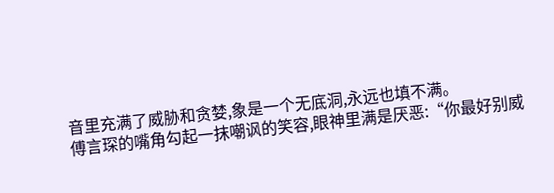音里充满了威胁和贪婪,象是一个无底洞,永远也填不满。
傅言琛的嘴角勾起一抹嘲讽的笑容,眼神里满是厌恶:“你最好别威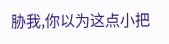胁我,你以为这点小把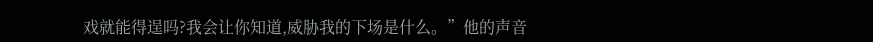戏就能得逞吗?我会让你知道,威胁我的下场是什么。”他的声音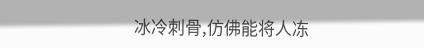冰冷刺骨,仿佛能将人冻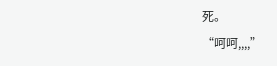死。
“呵呵,,,,”